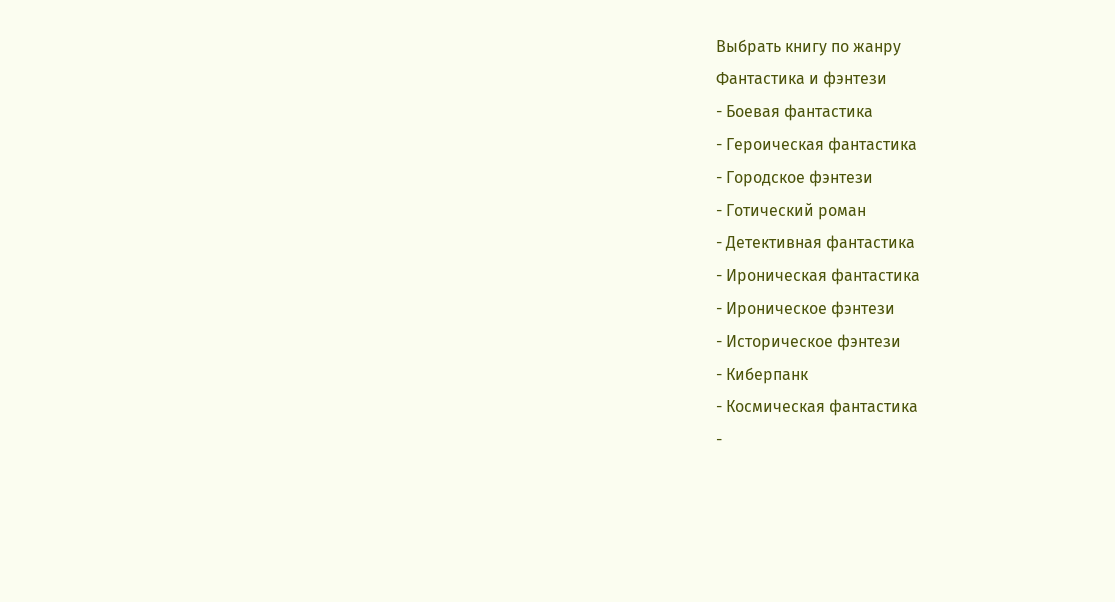Выбрать книгу по жанру
Фантастика и фэнтези
- Боевая фантастика
- Героическая фантастика
- Городское фэнтези
- Готический роман
- Детективная фантастика
- Ироническая фантастика
- Ироническое фэнтези
- Историческое фэнтези
- Киберпанк
- Космическая фантастика
-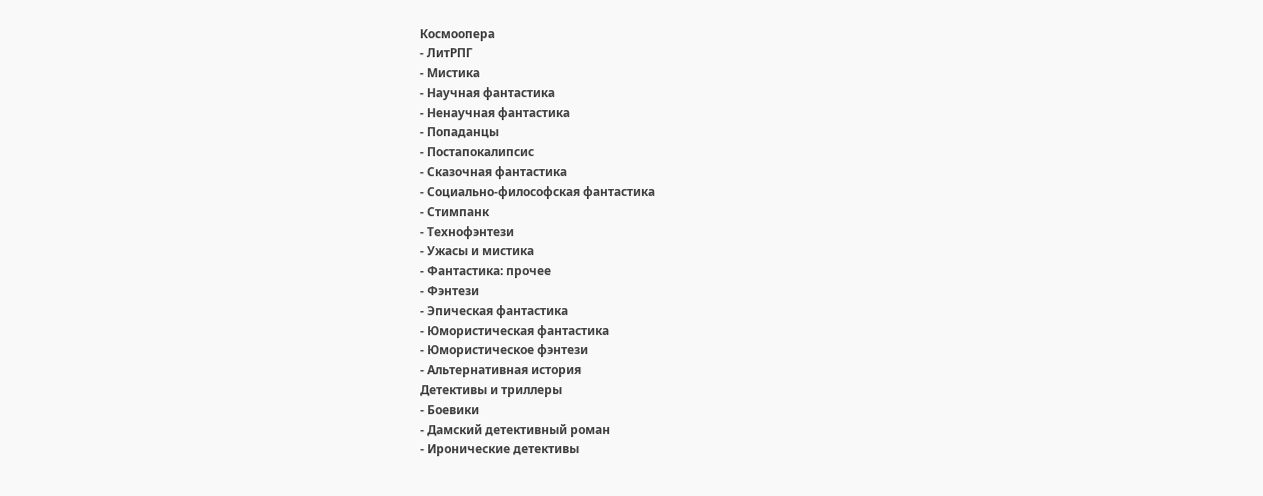Космоопера
- ЛитРПГ
- Мистика
- Научная фантастика
- Ненаучная фантастика
- Попаданцы
- Постапокалипсис
- Сказочная фантастика
- Социально-философская фантастика
- Стимпанк
- Технофэнтези
- Ужасы и мистика
- Фантастика: прочее
- Фэнтези
- Эпическая фантастика
- Юмористическая фантастика
- Юмористическое фэнтези
- Альтернативная история
Детективы и триллеры
- Боевики
- Дамский детективный роман
- Иронические детективы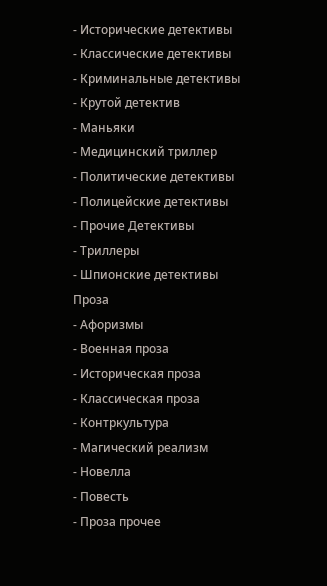- Исторические детективы
- Классические детективы
- Криминальные детективы
- Крутой детектив
- Маньяки
- Медицинский триллер
- Политические детективы
- Полицейские детективы
- Прочие Детективы
- Триллеры
- Шпионские детективы
Проза
- Афоризмы
- Военная проза
- Историческая проза
- Классическая проза
- Контркультура
- Магический реализм
- Новелла
- Повесть
- Проза прочее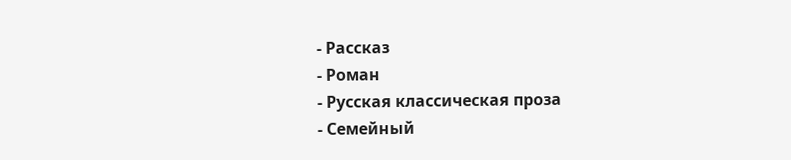- Рассказ
- Роман
- Русская классическая проза
- Семейный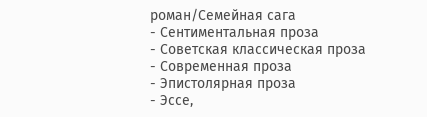роман/Семейная сага
- Сентиментальная проза
- Советская классическая проза
- Современная проза
- Эпистолярная проза
- Эссе,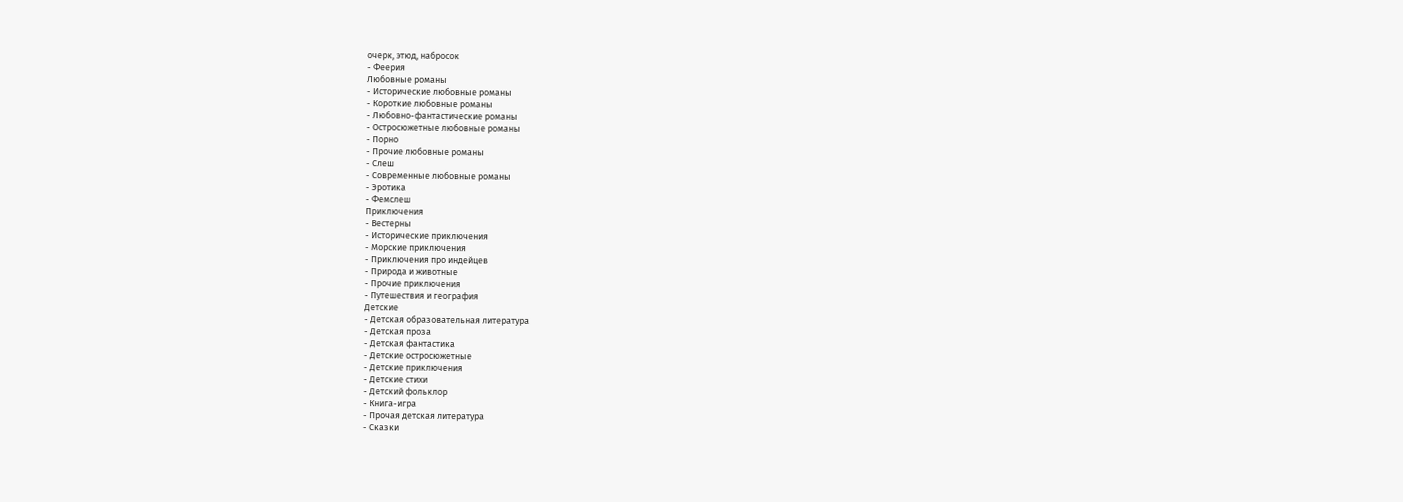очерк, этюд, набросок
- Феерия
Любовные романы
- Исторические любовные романы
- Короткие любовные романы
- Любовно-фантастические романы
- Остросюжетные любовные романы
- Порно
- Прочие любовные романы
- Слеш
- Современные любовные романы
- Эротика
- Фемслеш
Приключения
- Вестерны
- Исторические приключения
- Морские приключения
- Приключения про индейцев
- Природа и животные
- Прочие приключения
- Путешествия и география
Детские
- Детская образовательная литература
- Детская проза
- Детская фантастика
- Детские остросюжетные
- Детские приключения
- Детские стихи
- Детский фольклор
- Книга-игра
- Прочая детская литература
- Сказки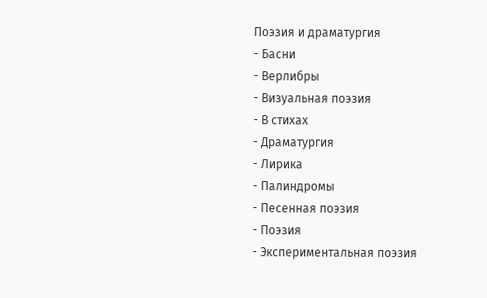Поэзия и драматургия
- Басни
- Верлибры
- Визуальная поэзия
- В стихах
- Драматургия
- Лирика
- Палиндромы
- Песенная поэзия
- Поэзия
- Экспериментальная поэзия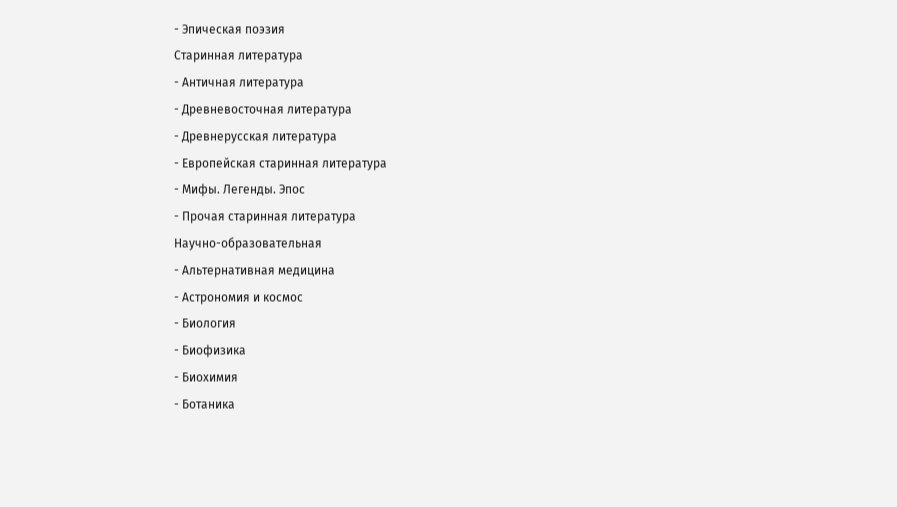- Эпическая поэзия
Старинная литература
- Античная литература
- Древневосточная литература
- Древнерусская литература
- Европейская старинная литература
- Мифы. Легенды. Эпос
- Прочая старинная литература
Научно-образовательная
- Альтернативная медицина
- Астрономия и космос
- Биология
- Биофизика
- Биохимия
- Ботаника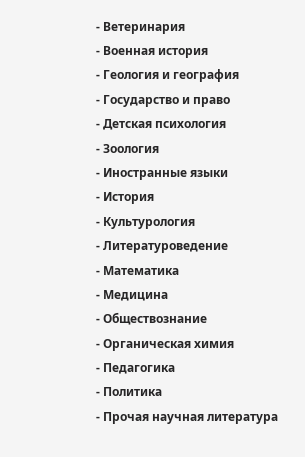- Ветеринария
- Военная история
- Геология и география
- Государство и право
- Детская психология
- Зоология
- Иностранные языки
- История
- Культурология
- Литературоведение
- Математика
- Медицина
- Обществознание
- Органическая химия
- Педагогика
- Политика
- Прочая научная литература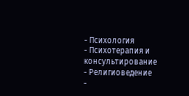- Психология
- Психотерапия и консультирование
- Религиоведение
-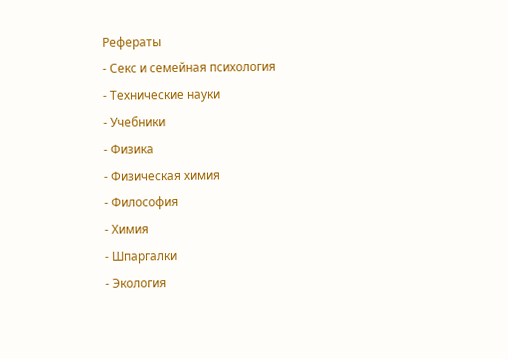Рефераты
- Секс и семейная психология
- Технические науки
- Учебники
- Физика
- Физическая химия
- Философия
- Химия
- Шпаргалки
- Экология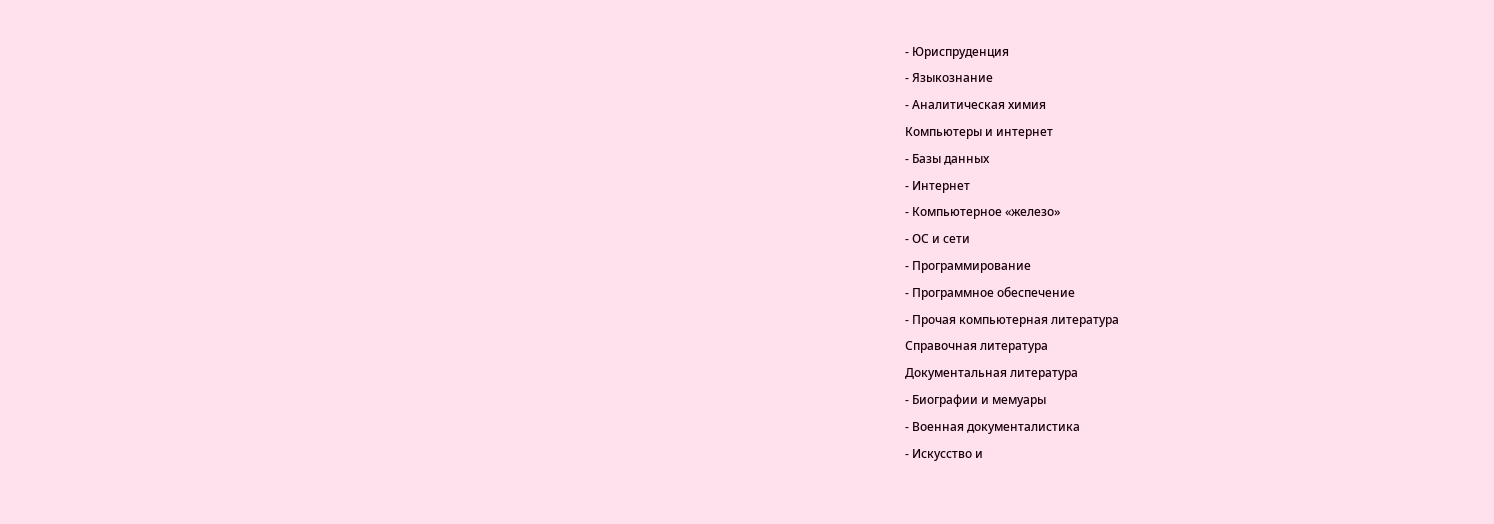- Юриспруденция
- Языкознание
- Аналитическая химия
Компьютеры и интернет
- Базы данных
- Интернет
- Компьютерное «железо»
- ОС и сети
- Программирование
- Программное обеспечение
- Прочая компьютерная литература
Справочная литература
Документальная литература
- Биографии и мемуары
- Военная документалистика
- Искусство и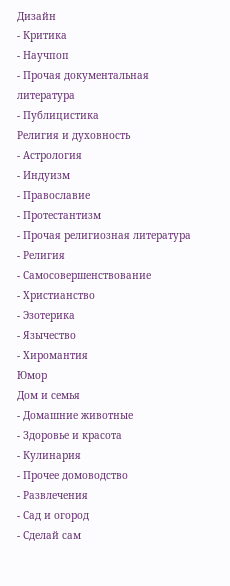Дизайн
- Критика
- Научпоп
- Прочая документальная литература
- Публицистика
Религия и духовность
- Астрология
- Индуизм
- Православие
- Протестантизм
- Прочая религиозная литература
- Религия
- Самосовершенствование
- Христианство
- Эзотерика
- Язычество
- Хиромантия
Юмор
Дом и семья
- Домашние животные
- Здоровье и красота
- Кулинария
- Прочее домоводство
- Развлечения
- Сад и огород
- Сделай сам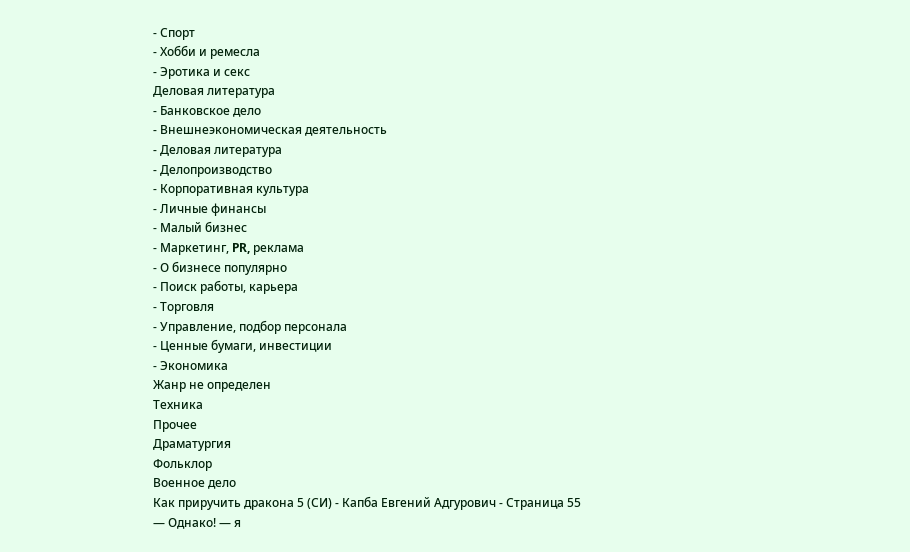- Спорт
- Хобби и ремесла
- Эротика и секс
Деловая литература
- Банковское дело
- Внешнеэкономическая деятельность
- Деловая литература
- Делопроизводство
- Корпоративная культура
- Личные финансы
- Малый бизнес
- Маркетинг, PR, реклама
- О бизнесе популярно
- Поиск работы, карьера
- Торговля
- Управление, подбор персонала
- Ценные бумаги, инвестиции
- Экономика
Жанр не определен
Техника
Прочее
Драматургия
Фольклор
Военное дело
Как приручить дракона 5 (СИ) - Капба Евгений Адгурович - Страница 55
— Однако! — я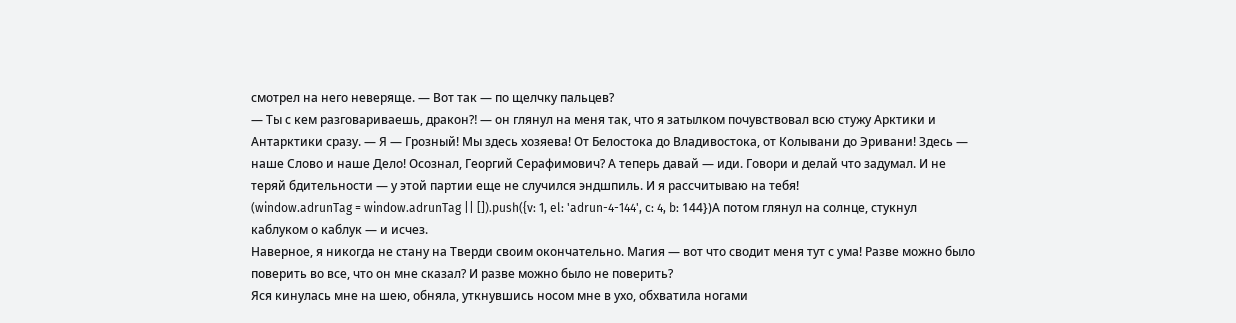смотрел на него неверяще. — Вот так — по щелчку пальцев?
— Ты с кем разговариваешь, дракон⁈ — он глянул на меня так, что я затылком почувствовал всю стужу Арктики и Антарктики сразу. — Я — Грозный! Мы здесь хозяева! От Белостока до Владивостока, от Колывани до Эривани! Здесь — наше Слово и наше Дело! Осознал, Георгий Серафимович? А теперь давай — иди. Говори и делай что задумал. И не теряй бдительности — у этой партии еще не случился эндшпиль. И я рассчитываю на тебя!
(window.adrunTag = window.adrunTag || []).push({v: 1, el: 'adrun-4-144', c: 4, b: 144})А потом глянул на солнце, стукнул каблуком о каблук — и исчез.
Наверное, я никогда не стану на Тверди своим окончательно. Магия — вот что сводит меня тут с ума! Разве можно было поверить во все, что он мне сказал? И разве можно было не поверить?
Яся кинулась мне на шею, обняла, уткнувшись носом мне в ухо, обхватила ногами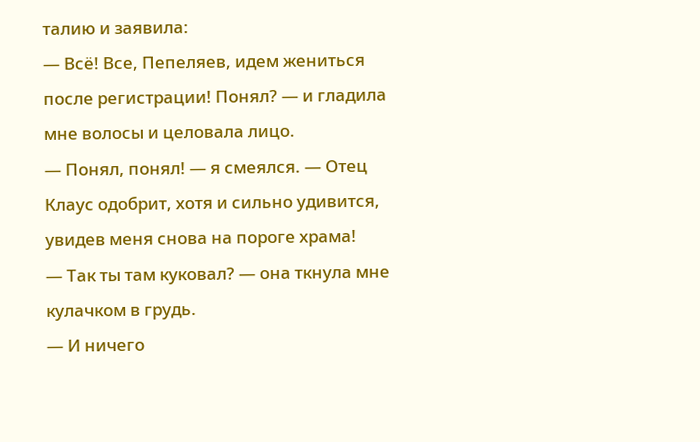талию и заявила:
— Всё! Все, Пепеляев, идем жениться после регистрации! Понял? — и гладила мне волосы и целовала лицо.
— Понял, понял! — я смеялся. — Отец Клаус одобрит, хотя и сильно удивится, увидев меня снова на пороге храма!
— Так ты там куковал? — она ткнула мне кулачком в грудь.
— И ничего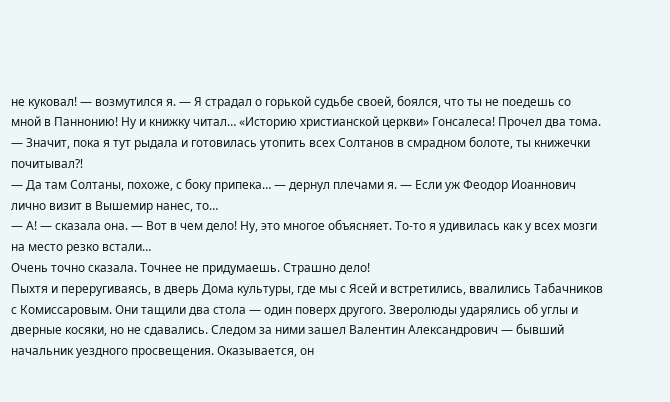не куковал! — возмутился я. — Я страдал о горькой судьбе своей, боялся, что ты не поедешь со мной в Паннонию! Ну и книжку читал… «Историю христианской церкви» Гонсалеса! Прочел два тома.
— Значит, пока я тут рыдала и готовилась утопить всех Солтанов в смрадном болоте, ты книжечки почитывал⁈
— Да там Солтаны, похоже, с боку припека… — дернул плечами я. — Если уж Феодор Иоаннович лично визит в Вышемир нанес, то…
— А! — сказала она. — Вот в чем дело! Ну, это многое объясняет. То-то я удивилась как у всех мозги на место резко встали…
Очень точно сказала. Точнее не придумаешь. Страшно дело!
Пыхтя и переругиваясь, в дверь Дома культуры, где мы с Ясей и встретились, ввалились Табачников с Комиссаровым. Они тащили два стола — один поверх другого. Зверолюды ударялись об углы и дверные косяки, но не сдавались. Следом за ними зашел Валентин Александрович — бывший начальник уездного просвещения. Оказывается, он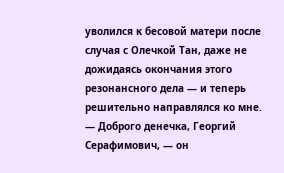уволился к бесовой матери после случая с Олечкой Тан, даже не дожидаясь окончания этого резонансного дела — и теперь решительно направлялся ко мне.
— Доброго денечка, Георгий Серафимович, — он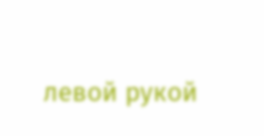левой рукой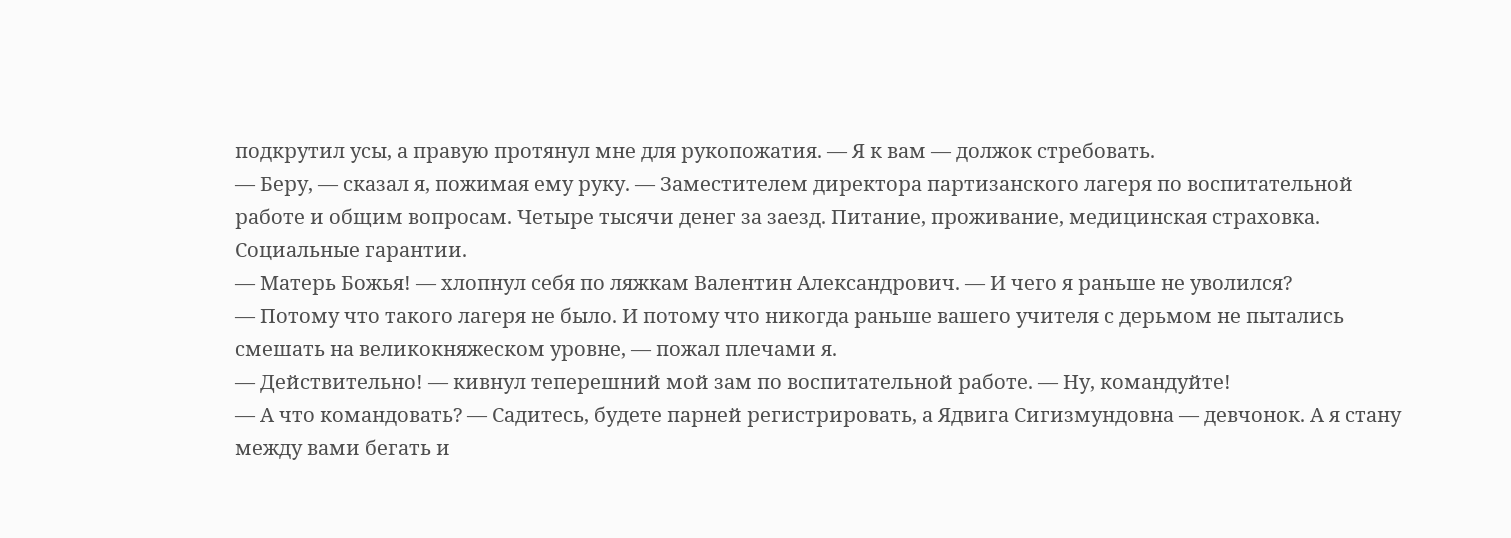подкрутил усы, а правую протянул мне для рукопожатия. — Я к вам — должок стребовать.
— Беру, — сказал я, пожимая ему руку. — Заместителем директора партизанского лагеря по воспитательной работе и общим вопросам. Четыре тысячи денег за заезд. Питание, проживание, медицинская страховка. Социальные гарантии.
— Матерь Божья! — хлопнул себя по ляжкам Валентин Александрович. — И чего я раньше не уволился?
— Потому что такого лагеря не было. И потому что никогда раньше вашего учителя с дерьмом не пытались смешать на великокняжеском уровне, — пожал плечами я.
— Действительно! — кивнул теперешний мой зам по воспитательной работе. — Ну, командуйте!
— А что командовать? — Садитесь, будете парней регистрировать, а Ядвига Сигизмундовна — девчонок. А я стану между вами бегать и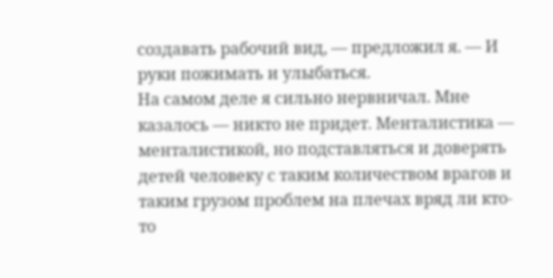создавать рабочий вид, — предложил я. — И руки пожимать и улыбаться.
На самом деле я сильно нервничал. Мне казалось — никто не придет. Менталистика — менталистикой, но подставляться и доверять детей человеку с таким количеством врагов и таким грузом проблем на плечах вряд ли кто-то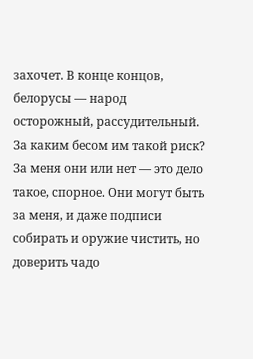захочет. В конце концов, белорусы — народ осторожный, рассудительный. За каким бесом им такой риск? За меня они или нет — это дело такое, спорное. Они могут быть за меня, и даже подписи собирать и оружие чистить, но доверить чадо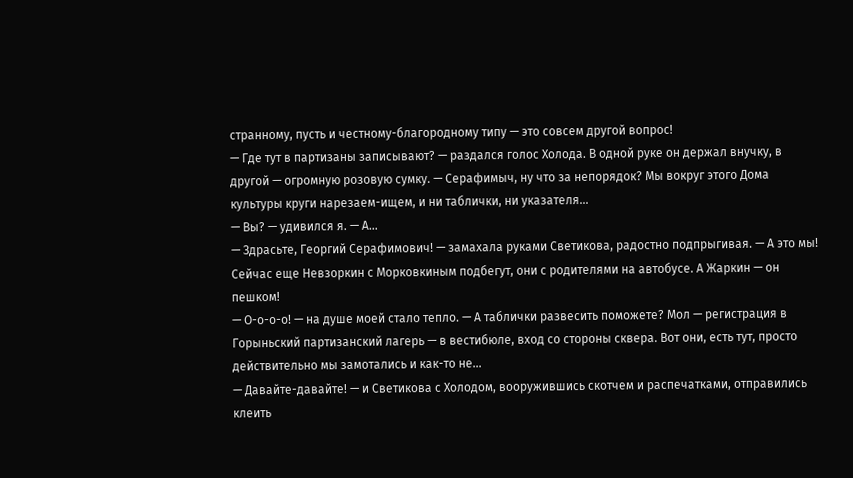странному, пусть и честному-благородному типу — это совсем другой вопрос!
— Где тут в партизаны записывают? — раздался голос Холода. В одной руке он держал внучку, в другой — огромную розовую сумку. — Серафимыч, ну что за непорядок? Мы вокруг этого Дома культуры круги нарезаем-ищем, и ни таблички, ни указателя…
— Вы? — удивился я. — А…
— Здрасьте, Георгий Серафимович! — замахала руками Светикова, радостно подпрыгивая. — А это мы! Сейчас еще Невзоркин с Морковкиным подбегут, они с родителями на автобусе. А Жаркин — он пешком!
— О-о-о-о! — на душе моей стало тепло. — А таблички развесить поможете? Мол — регистрация в Горыньский партизанский лагерь — в вестибюле, вход со стороны сквера. Вот они, есть тут, просто действительно мы замотались и как-то не…
— Давайте-давайте! — и Светикова с Холодом, вооружившись скотчем и распечатками, отправились клеить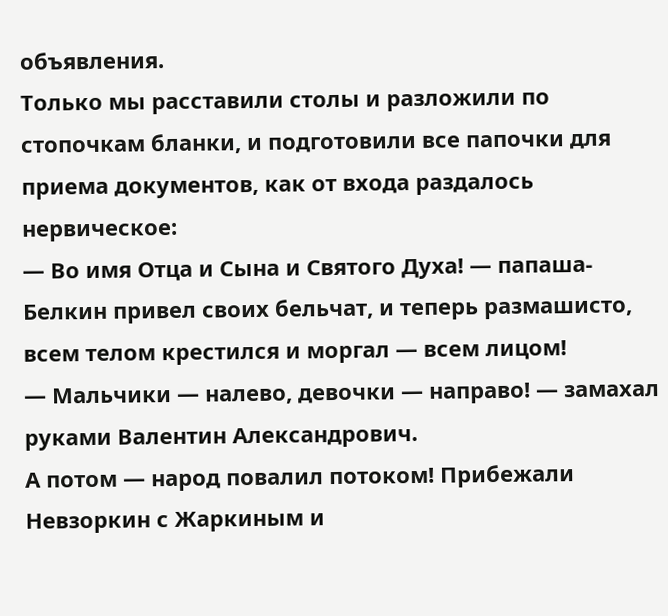объявления.
Только мы расставили столы и разложили по стопочкам бланки, и подготовили все папочки для приема документов, как от входа раздалось нервическое:
— Во имя Отца и Сына и Святого Духа! — папаша-Белкин привел своих бельчат, и теперь размашисто, всем телом крестился и моргал — всем лицом!
— Мальчики — налево, девочки — направо! — замахал руками Валентин Александрович.
А потом — народ повалил потоком! Прибежали Невзоркин с Жаркиным и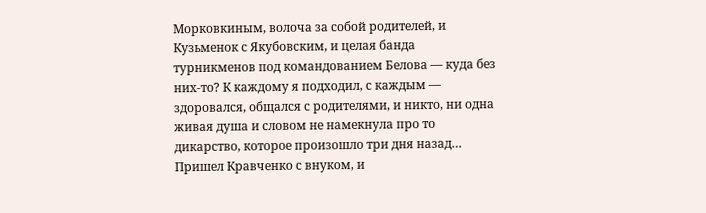Морковкиным, волоча за собой родителей, и Кузьменок с Якубовским, и целая банда турникменов под командованием Белова — куда без них-то? К каждому я подходил, с каждым — здоровался, общался с родителями, и никто, ни одна живая душа и словом не намекнула про то дикарство, которое произошло три дня назад… Пришел Кравченко с внуком, и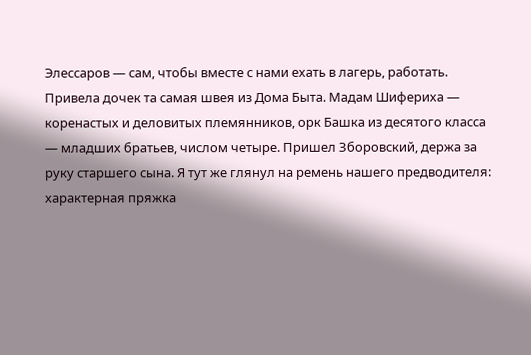Элессаров — сам, чтобы вместе с нами ехать в лагерь, работать. Привела дочек та самая швея из Дома Быта. Мадам Шифериха — коренастых и деловитых племянников, орк Башка из десятого класса — младших братьев, числом четыре. Пришел Зборовский, держа за руку старшего сына. Я тут же глянул на ремень нашего предводителя: характерная пряжка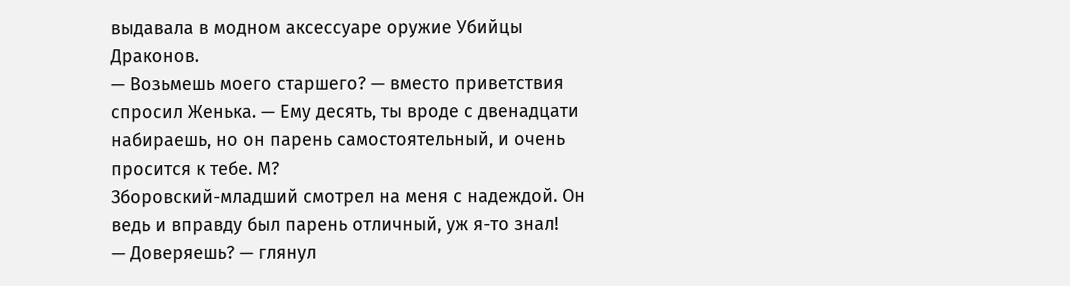выдавала в модном аксессуаре оружие Убийцы Драконов.
— Возьмешь моего старшего? — вместо приветствия спросил Женька. — Ему десять, ты вроде с двенадцати набираешь, но он парень самостоятельный, и очень просится к тебе. М?
Зборовский-младший смотрел на меня с надеждой. Он ведь и вправду был парень отличный, уж я-то знал!
— Доверяешь? — глянул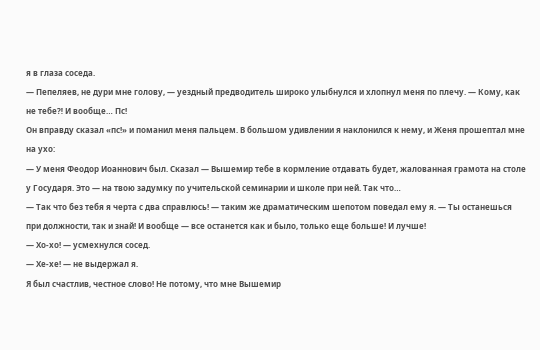я в глаза соседа.
— Пепеляев, не дури мне голову, — уездный предводитель широко улыбнулся и хлопнул меня по плечу. — Кому, как не тебе⁈ И вообще… Пс!
Он вправду сказал «пс!» и поманил меня пальцем. В большом удивлении я наклонился к нему, и Женя прошептал мне на ухо:
— У меня Феодор Иоаннович был. Сказал — Вышемир тебе в кормление отдавать будет, жалованная грамота на столе у Государя. Это — на твою задумку по учительской семинарии и школе при ней. Так что…
— Так что без тебя я черта с два справлюсь! — таким же драматическим шепотом поведал ему я. — Ты останешься при должности, так и знай! И вообще — все останется как и было, только еще больше! И лучше!
— Хо-хо! — усмехнулся сосед.
— Хе-хе! — не выдержал я.
Я был счастлив, честное слово! Не потому, что мне Вышемир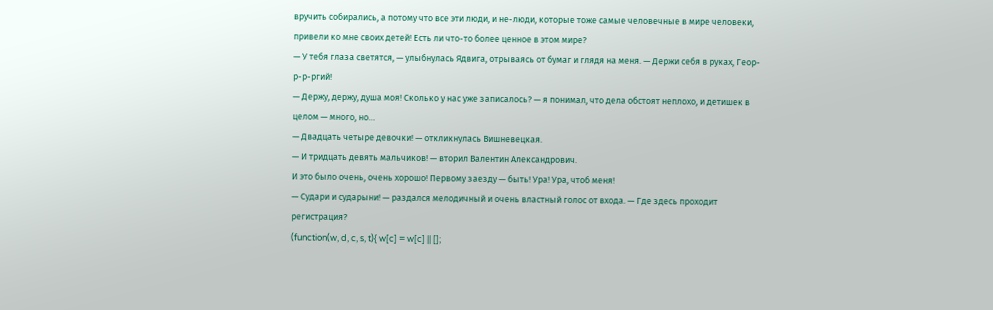вручить собирались, а потому что все эти люди, и не-люди, которые тоже самые человечные в мире человеки, привели ко мне своих детей! Есть ли что-то более ценное в этом мире?
— У тебя глаза светятся, — улыбнулась Ядвига, отрываясь от бумаг и глядя на меня. — Держи себя в руках, Геор-р-р-ргий!
— Держу, держу, душа моя! Сколько у нас уже записалось? — я понимал, что дела обстоят неплохо, и детишек в целом — много, но…
— Двадцать четыре девочки! — откликнулась Вишневецкая.
— И тридцать девять мальчиков! — вторил Валентин Александрович.
И это было очень, очень хорошо! Первому заезду — быть! Ура! Ура, чтоб меня!
— Судари и сударыни! — раздался мелодичный и очень властный голос от входа. — Где здесь проходит регистрация?
(function(w, d, c, s, t){ w[c] = w[c] || [];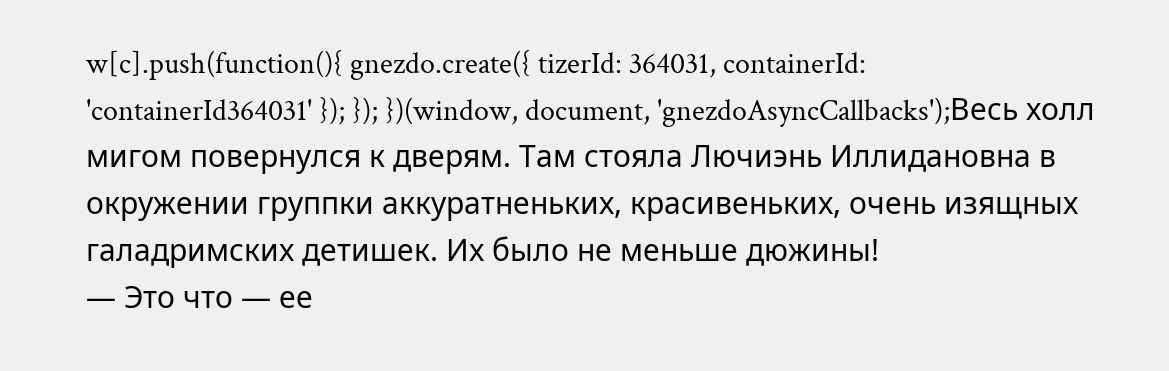w[c].push(function(){ gnezdo.create({ tizerId: 364031, containerId: 'containerId364031' }); }); })(window, document, 'gnezdoAsyncCallbacks');Весь холл мигом повернулся к дверям. Там стояла Лючиэнь Иллидановна в окружении группки аккуратненьких, красивеньких, очень изящных галадримских детишек. Их было не меньше дюжины!
— Это что — ее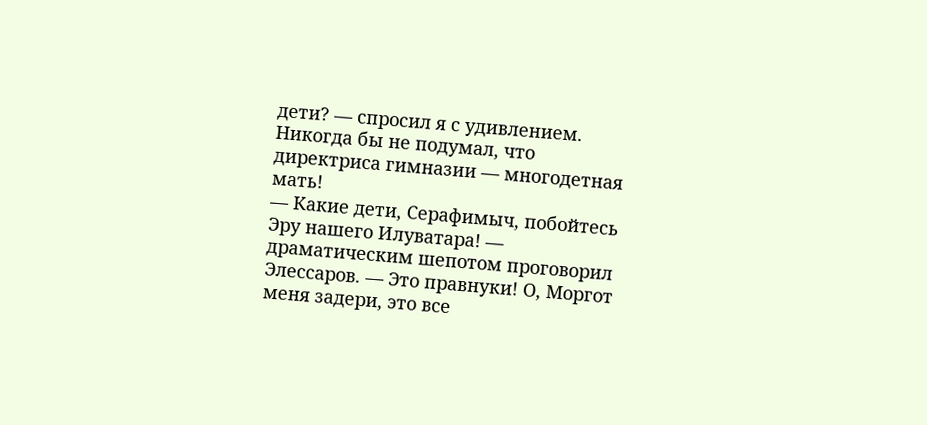дети? — спросил я с удивлением.
Никогда бы не подумал, что директриса гимназии — многодетная мать!
— Какие дети, Серафимыч, побойтесь Эру нашего Илуватара! — драматическим шепотом проговорил Элессаров. — Это правнуки! О, Моргот меня задери, это все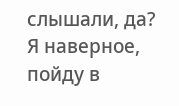слышали, да? Я наверное, пойду в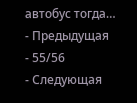автобус тогда…
- Предыдущая
- 55/56
- Следующая